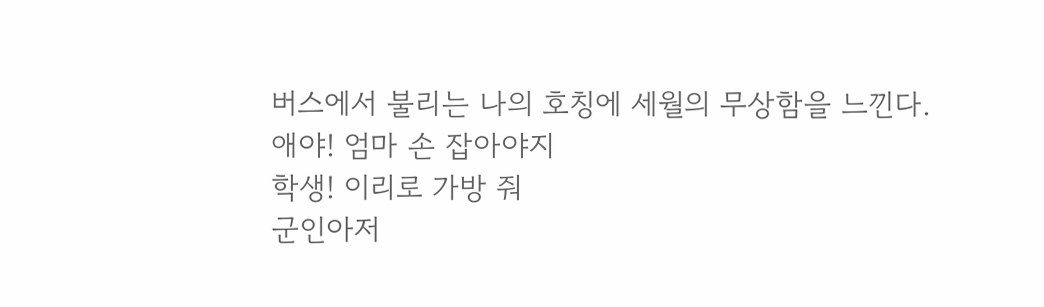버스에서 불리는 나의 호칭에 세월의 무상함을 느낀다.
애야! 엄마 손 잡아야지
학생! 이리로 가방 줘
군인아저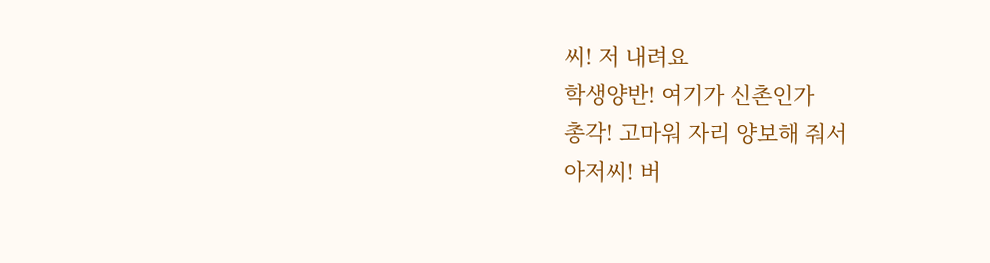씨! 저 내려요
학생양반! 여기가 신촌인가
총각! 고마워 자리 양보해 줘서
아저씨! 버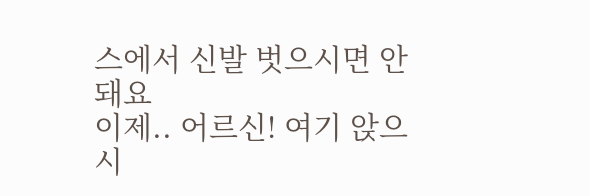스에서 신발 벗으시면 안 돼요
이제.. 어르신! 여기 앉으시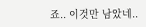죠.. 이것만 남았네..